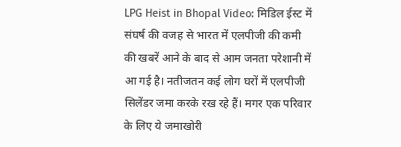LPG Heist in Bhopal Video: मिडिल ईस्ट में संघर्ष की वजह से भारत में एलपीजी की कमी की खबरें आने के बाद से आम जनता परेशानी में आ गई है। नतीजतन कई लोग घरों में एलपीजी सिलेंडर जमा करके रख रहे हैं। मगर एक परिवार के लिए ये जमाखोरी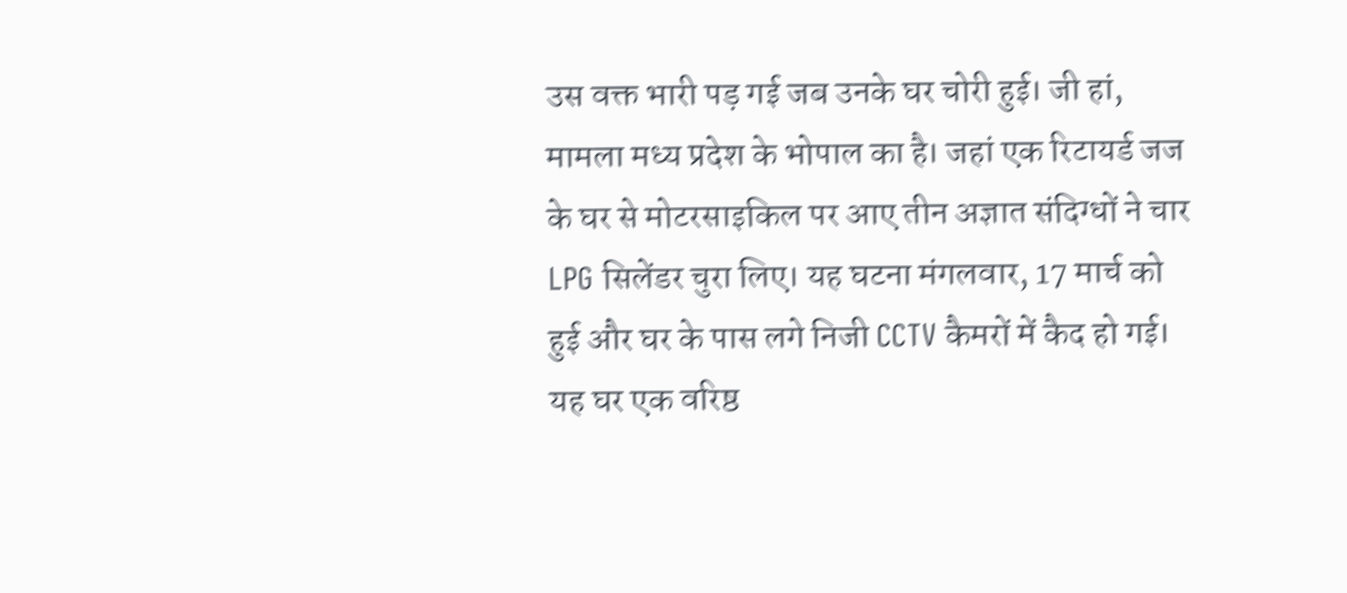उस वक्त भारी पड़ गई जब उनके घर चोरी हुई। जी हां, मामला मध्य प्रदेश के भोपाल का है। जहां एक रिटायर्ड जज के घर से मोटरसाइकिल पर आए तीन अज्ञात संदिग्धों ने चार LPG सिलेंडर चुरा लिए। यह घटना मंगलवार, 17 मार्च को हुई और घर के पास लगे निजी CCTV कैमरों में कैद हो गई। यह घर एक वरिष्ठ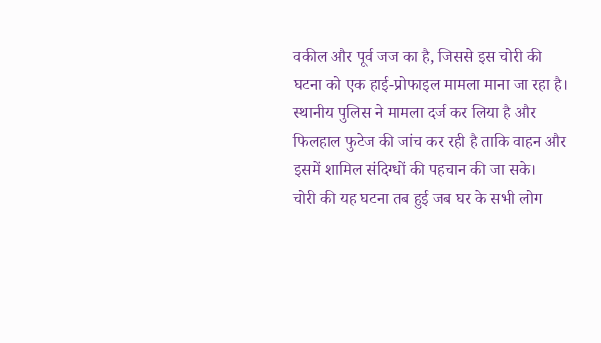वकील और पूर्व जज का है, जिससे इस चोरी की घटना को एक हाई-प्रोफाइल मामला माना जा रहा है। स्थानीय पुलिस ने मामला दर्ज कर लिया है और फिलहाल फुटेज की जांच कर रही है ताकि वाहन और इसमें शामिल संदिग्धों की पहचान की जा सके।
चोरी की यह घटना तब हुई जब घर के सभी लोग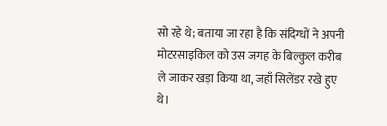सो रहे थे; बताया जा रहा है कि संदिग्धों ने अपनी मोटरसाइकिल को उस जगह के बिल्कुल करीब ले जाकर खड़ा किया था, जहाँ सिलेंडर रखे हुए थे।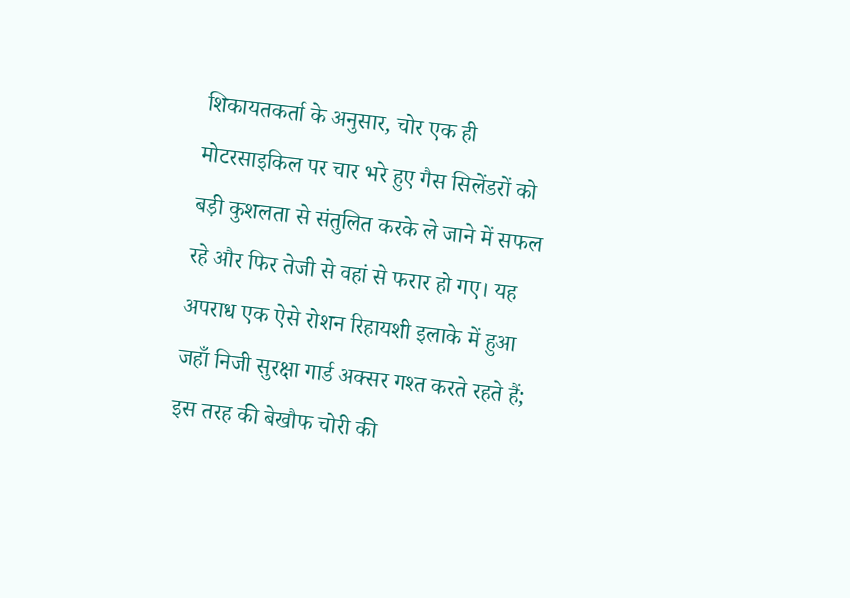शिकायतकर्ता के अनुसार, चोर एक ही मोटरसाइकिल पर चार भरे हुए गैस सिलेंडरों को बड़ी कुशलता से संतुलित करके ले जाने में सफल रहे और फिर तेजी से वहां से फरार हो गए। यह अपराध एक ऐसे रोशन रिहायशी इलाके में हुआ जहाँ निजी सुरक्षा गार्ड अक्सर गश्त करते रहते हैं; इस तरह की बेखौफ चोरी की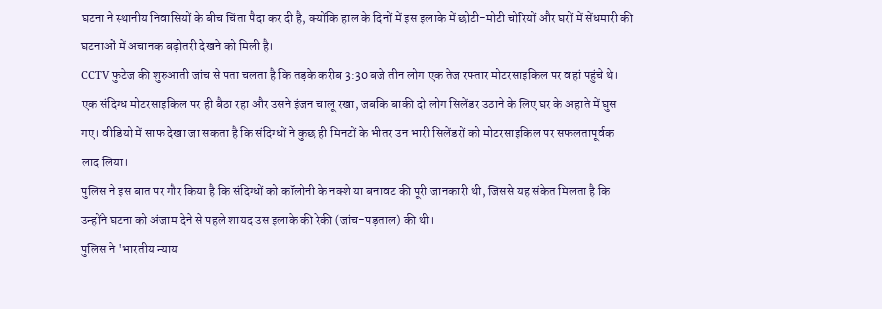घटना ने स्थानीय निवासियों के बीच चिंता पैदा कर दी है, क्योंकि हाल के दिनों में इस इलाके में छोटी-मोटी चोरियों और घरों में सेंधमारी की घटनाओं में अचानक बढ़ोतरी देखने को मिली है।
CCTV फुटेज की शुरुआती जांच से पता चलता है कि तड़के करीब 3:30 बजे तीन लोग एक तेज रफ्तार मोटरसाइकिल पर वहां पहुंचे थे। एक संदिग्ध मोटरसाइकिल पर ही बैठा रहा और उसने इंजन चालू रखा, जबकि बाकी दो लोग सिलेंडर उठाने के लिए घर के अहाते में घुस गए। वीडियो में साफ देखा जा सकता है कि संदिग्धों ने कुछ ही मिनटों के भीतर उन भारी सिलेंडरों को मोटरसाइकिल पर सफलतापूर्वक लाद लिया।
पुलिस ने इस बात पर गौर किया है कि संदिग्धों को कॉलोनी के नक्शे या बनावट की पूरी जानकारी थी, जिससे यह संकेत मिलता है कि उन्होंने घटना को अंजाम देने से पहले शायद उस इलाके की रेकी (जांच-पड़ताल) की थी।
पुलिस ने 'भारतीय न्याय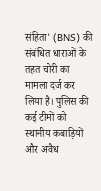संहिता' (BNS) की संबंधित धाराओं के तहत चोरी का मामला दर्ज कर लिया है। पुलिस की कई टीमों को स्थानीय कबाड़ियों और अवैध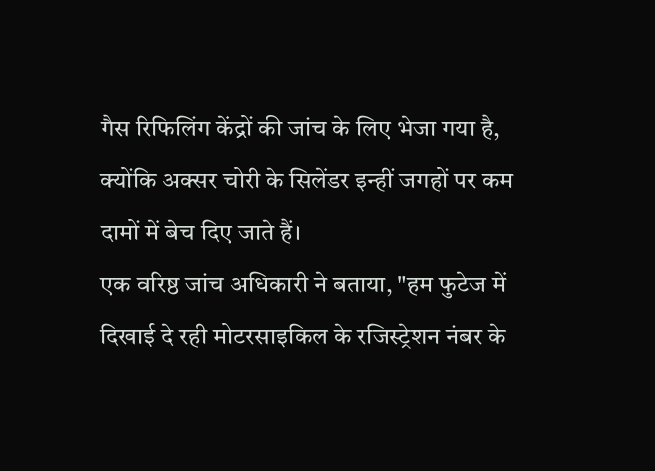गैस रिफिलिंग केंद्रों की जांच के लिए भेजा गया है, क्योंकि अक्सर चोरी के सिलेंडर इन्हीं जगहों पर कम दामों में बेच दिए जाते हैं।
एक वरिष्ठ जांच अधिकारी ने बताया, "हम फुटेज में दिखाई दे रही मोटरसाइकिल के रजिस्ट्रेशन नंबर के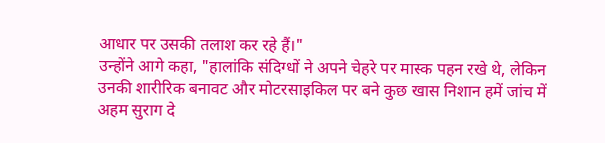आधार पर उसकी तलाश कर रहे हैं।"
उन्होंने आगे कहा, "हालांकि संदिग्धों ने अपने चेहरे पर मास्क पहन रखे थे, लेकिन उनकी शारीरिक बनावट और मोटरसाइकिल पर बने कुछ खास निशान हमें जांच में अहम सुराग दे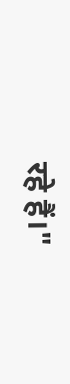रहे हैं।"